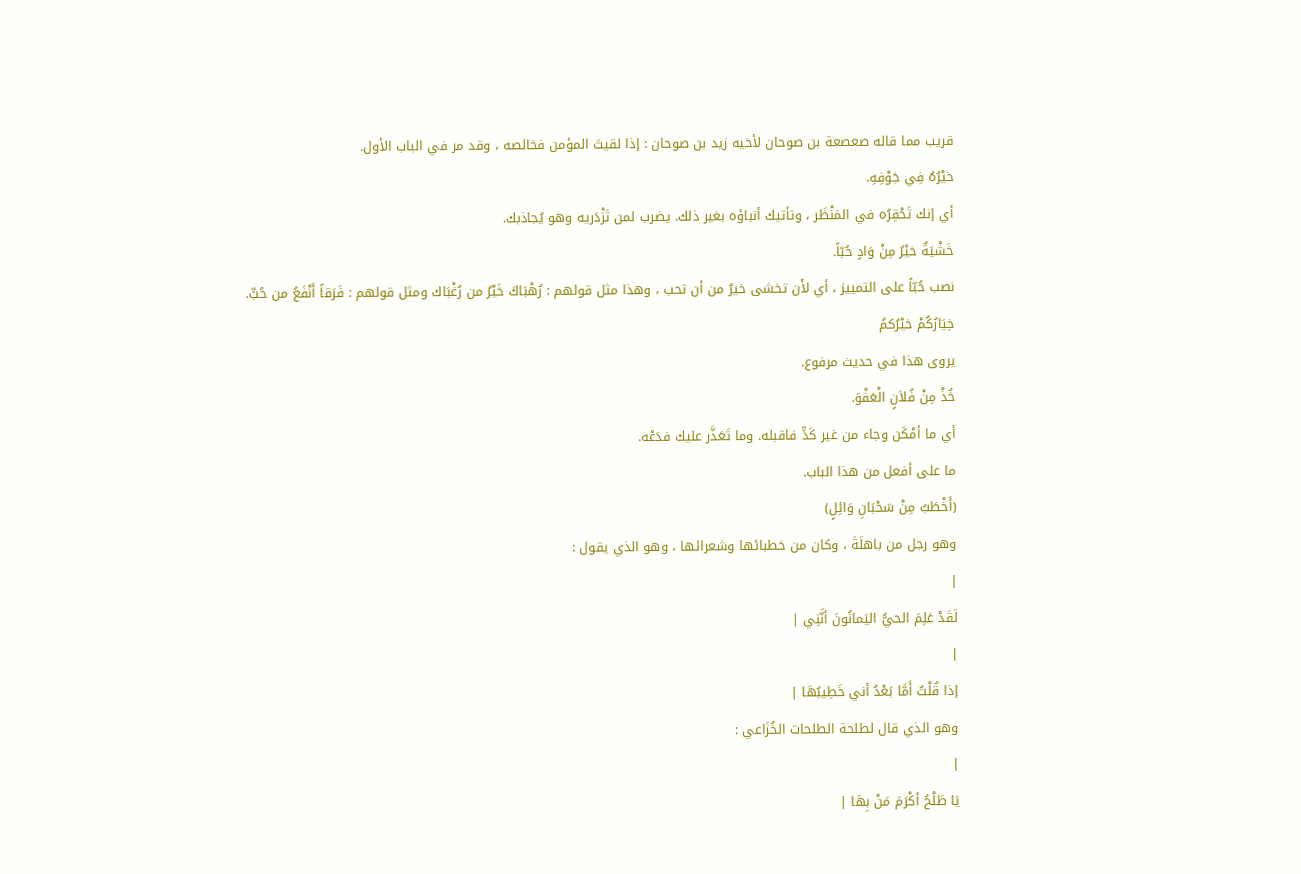قريب مما قاله صعصعة بن صوحان لأخيه زيد بن صوحان : إذا لقيتَ المؤمن فخالصه ، وقد مر في الباب الأول.
خيْرُهُ فِي جَوْفِهِ.
أي إنك تَحْقِرُه في المَنْظَر ، وتأتيك أنباؤه بغير ذلك. يضرب لمن تَزْدَريه وهو يُجاذبك.
خَشْيَةٌ خيْرُ مِنْ وَادٍ حُبّاً.
نصب حُبّاً على التمييز ، أي لأَن تخشى خيرٌ من أن تحب ، وهذا مثل قولهم : رُهْبَاكَ خَيْرٌ من رُغْبَاك ومثل قولهم : فَرَقاً أَنْفَعُ من حُبٍّ.
خِيَارُكُمْ خيْرُكمُ
يروى هذا في حديث مرفوع.
خُذْ مِنْ فُلاَنٍ الْعَفْوَ.
أي ما أمْكَن وجاء من غير كَدٍّ فاقبله. وما تَعَذَّر عليك فدَعْه.
ما على أفعل من هذا الباب.
(أَخْطَبُ مِنْ سَحْبَانِ وَائِلٍ)
وهو رجل من باهلَةَ ، وكان من خطبائها وشعرائها ، وهو الذي يقول :
|
لَقَدْ عَلِمَ الحيُّ اليَمانُونَ أنَّنِي |
|
إذا قُلْتُ أَمَّا بَعْدُ أني خَطِيبُهَا |
وهو الذي قال لطلحة الطلحات الخُزَاعي :
|
يَا طَلْحُ أكْرَمَ مَنْ بِهَا |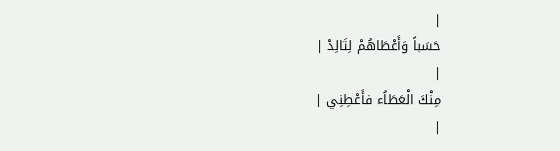|
حَسَباً وَأَعْطَاهُمْ لِتَالِدْ |
|
مِنْكَ الْعَطَاُء فأَعْطِنِي |
|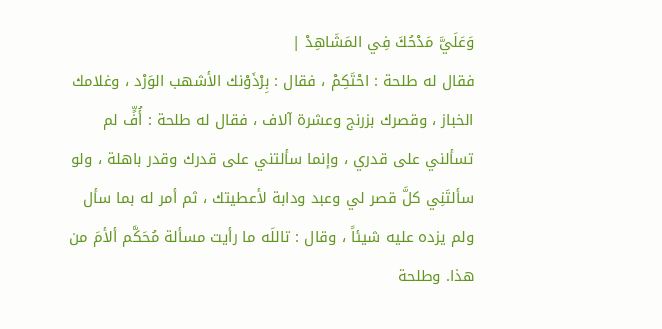وَعَلَيَّ مَدْحُكَ فِي المَشَاهِدْ |
فقال له طلحة : احْتَكِمْ ، فقال : بِرْذَوْنك الأشهب الوَرْد ، وغلامك الخباز ، وقصرك بزرنج وعشرة آلاف ، فقال له طلحة : أُفٍّ لم تسألني على قدري ، وإنما سألتني على قدرك وقدر باهلة ، ولو سألتَنِي كلَّ قصر لي وعبد ودابة لأعطيتك ، ثم أمر له بما سأل ولم يزده عليه شيئاً ، وقال : تاللَه ما رأيت مسألة مُحَكَّم ألأمَ من هذا. وطلحة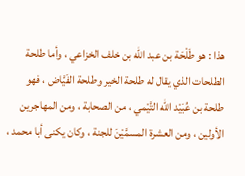هذا : هو طَلْحَة بن عبد الله بن خلف الخزاعي ، وأما طلحة الطلحات الذي يقال له طلحة الخير وطلحة الفَيَّاض ، فهو طلحة بن عُبَيْد الله التَّيْمي ، من الصحابة ، ومن المهاجرين الأولين ، ومن العشرة المسمَّيْنَ للجنة ، وكان يكنى أبا محمد ،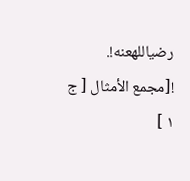رضياللهعنه!.
![مجمع الأمثال [ ج ١ ]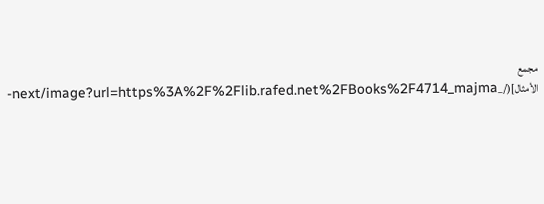مجمع الأمثال](/_next/image?url=https%3A%2F%2Flib.rafed.net%2FBooks%2F4714_majma-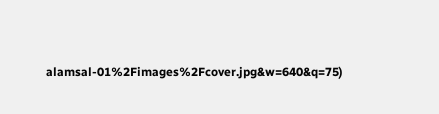alamsal-01%2Fimages%2Fcover.jpg&w=640&q=75)